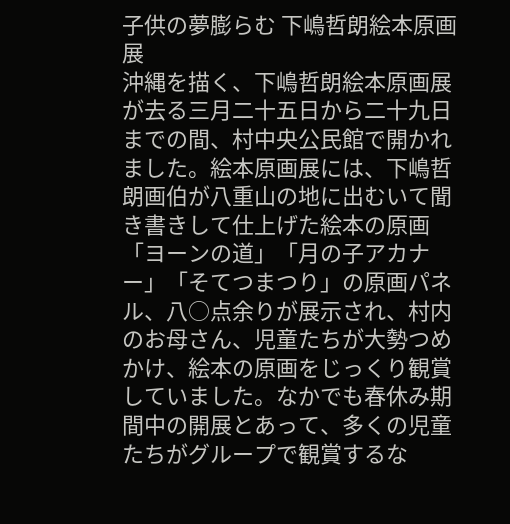子供の夢膨らむ 下嶋哲朗絵本原画展
沖縄を描く、下嶋哲朗絵本原画展が去る三月二十五日から二十九日までの間、村中央公民館で開かれました。絵本原画展には、下嶋哲朗画伯が八重山の地に出むいて聞き書きして仕上げた絵本の原画「ヨーンの道」「月の子アカナー」「そてつまつり」の原画パネル、八○点余りが展示され、村内のお母さん、児童たちが大勢つめかけ、絵本の原画をじっくり観賞していました。なかでも春休み期間中の開展とあって、多くの児童たちがグループで観賞するな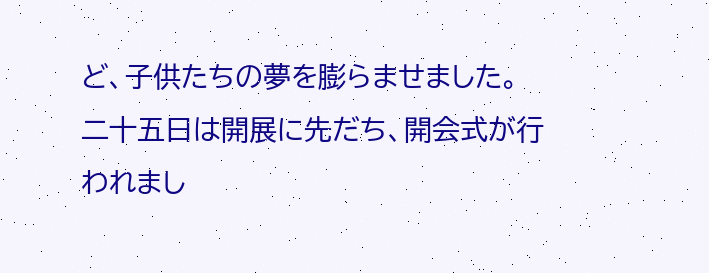ど、子供たちの夢を膨らませました。
二十五日は開展に先だち、開会式が行われまし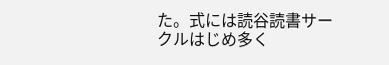た。式には読谷読書サークルはじめ多く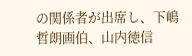の関係者が出席し、下嶋哲朗画伯、山内徳信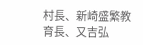村長、新崎盛繁教育長、又吉弘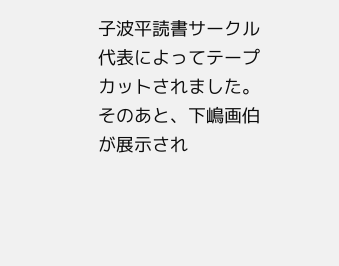子波平読書サークル代表によってテープカットされました。そのあと、下嶋画伯が展示され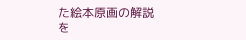た絵本原画の解説を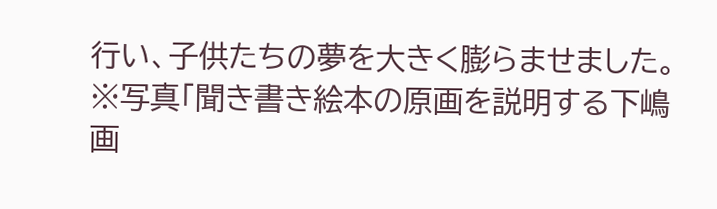行い、子供たちの夢を大きく膨らませました。
※写真「聞き書き絵本の原画を説明する下嶋画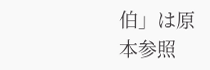伯」は原本参照